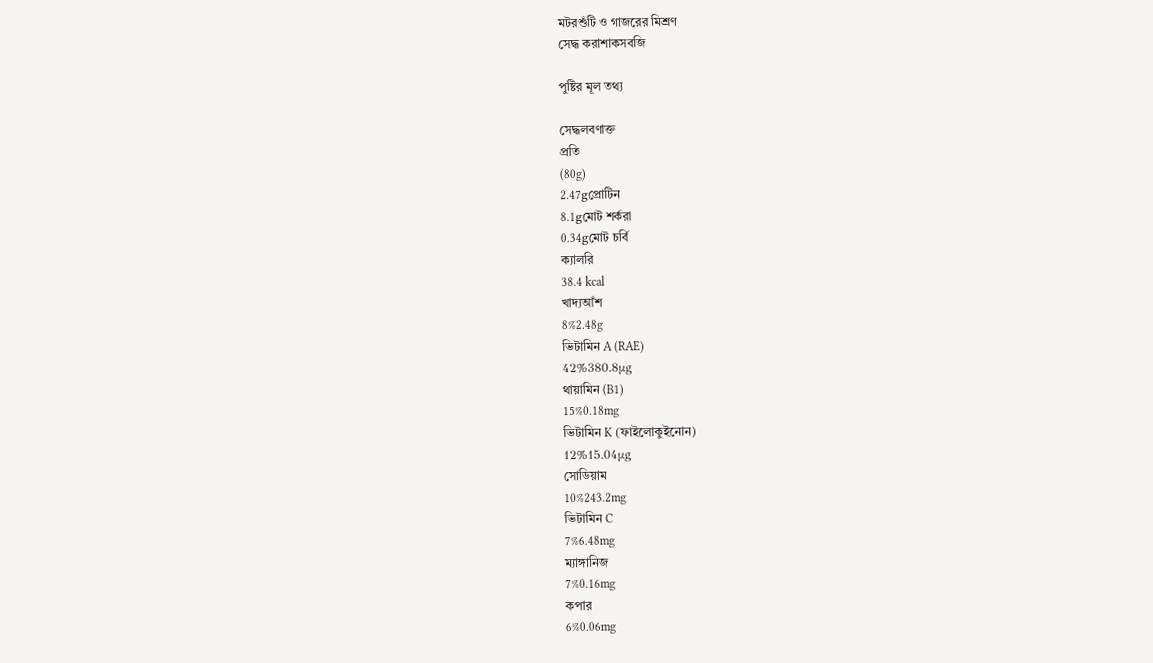মটরশুঁটি ও গাজরের মিশ্রণ
সেদ্ধ করাশাকসবজি

পুষ্টির মূল তথ্য

সেদ্ধলবণাক্ত
প্রতি
(80g)
2.47gপ্রোটিন
8.1gমোট শর্করা
0.34gমোট চর্বি
ক্যালরি
38.4 kcal
খাদ্যআঁশ
8%2.48g
ভিটামিন A (RAE)
42%380.8μg
থায়ামিন (B1)
15%0.18mg
ভিটামিন K (ফাইলোকুইনোন)
12%15.04μg
সোডিয়াম
10%243.2mg
ভিটামিন C
7%6.48mg
ম্যাঙ্গানিজ
7%0.16mg
কপার
6%0.06mg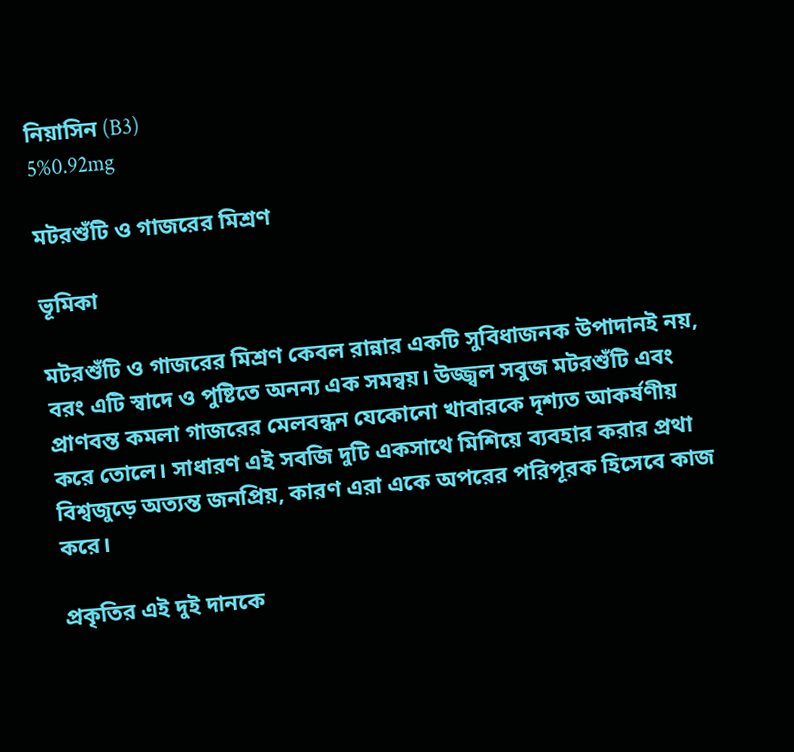নিয়াসিন (B3)
5%0.92mg

মটরশুঁটি ও গাজরের মিশ্রণ

ভূমিকা

মটরশুঁটি ও গাজরের মিশ্রণ কেবল রান্নার একটি সুবিধাজনক উপাদানই নয়, বরং এটি স্বাদে ও পুষ্টিতে অনন্য এক সমন্বয়। উজ্জ্বল সবুজ মটরশুঁটি এবং প্রাণবন্ত কমলা গাজরের মেলবন্ধন যেকোনো খাবারকে দৃশ্যত আকর্ষণীয় করে তোলে। সাধারণ এই সবজি দুটি একসাথে মিশিয়ে ব্যবহার করার প্রথা বিশ্বজুড়ে অত্যন্ত জনপ্রিয়, কারণ এরা একে অপরের পরিপূরক হিসেবে কাজ করে।

প্রকৃতির এই দুই দানকে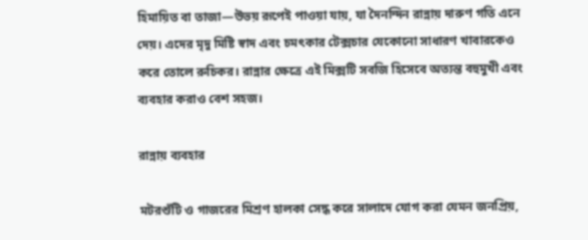হিমায়িত বা তাজা—উভয় রূপেই পাওয়া যায়, যা দৈনন্দিন রান্নায় দারুণ গতি এনে দেয়। এদের মৃদু মিষ্টি স্বাদ এবং চমৎকার টেক্সচার যেকোনো সাধারণ খাবারকেও করে তোলে রুচিকর। রান্নার ক্ষেত্রে এই মিক্সটি সবজি হিসেবে অত্যন্ত বহুমুখী এবং ব্যবহার করাও বেশ সহজ।

রান্নায় ব্যবহার

মটরশুঁটি ও গাজরের মিশ্রণ হালকা সেদ্ধ করে সালাদে যোগ করা যেমন জনপ্রিয়,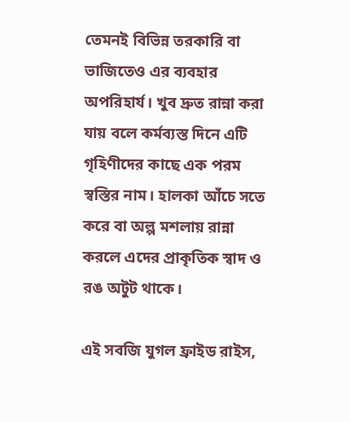তেমনই বিভিন্ন তরকারি বা ভাজিতেও এর ব্যবহার অপরিহার্য। খুব দ্রুত রান্না করা যায় বলে কর্মব্যস্ত দিনে এটি গৃহিণীদের কাছে এক পরম স্বস্তির নাম। হালকা আঁচে সতে করে বা অল্প মশলায় রান্না করলে এদের প্রাকৃতিক স্বাদ ও রঙ অটুট থাকে।

এই সবজি যুগল ফ্রাইড রাইস,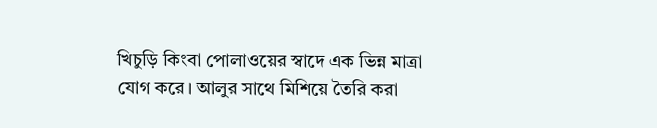খিচুড়ি কিংবা পোলাওয়ের স্বাদে এক ভিন্ন মাত্রা যোগ করে। আলুর সাথে মিশিয়ে তৈরি করা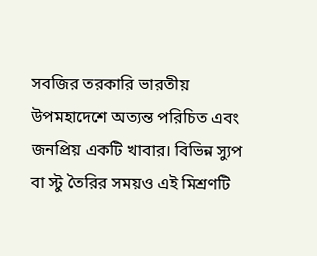সবজির তরকারি ভারতীয় উপমহাদেশে অত্যন্ত পরিচিত এবং জনপ্রিয় একটি খাবার। বিভিন্ন স্যুপ বা স্টু তৈরির সময়ও এই মিশ্রণটি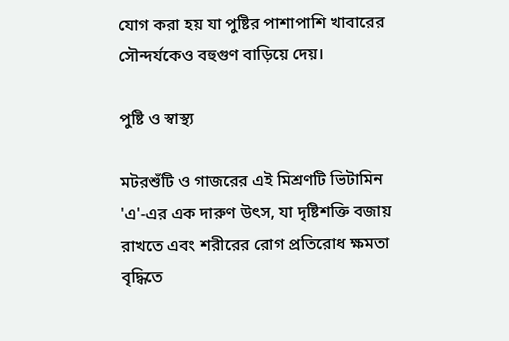যোগ করা হয় যা পুষ্টির পাশাপাশি খাবারের সৌন্দর্যকেও বহুগুণ বাড়িয়ে দেয়।

পুষ্টি ও স্বাস্থ্য

মটরশুঁটি ও গাজরের এই মিশ্রণটি ভিটামিন 'এ'-এর এক দারুণ উৎস, যা দৃষ্টিশক্তি বজায় রাখতে এবং শরীরের রোগ প্রতিরোধ ক্ষমতা বৃদ্ধিতে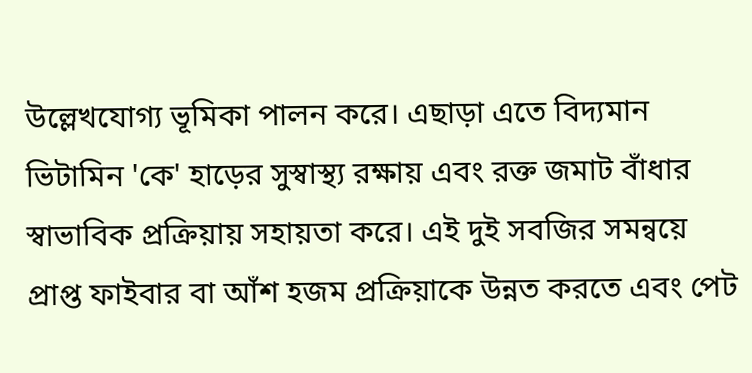উল্লেখযোগ্য ভূমিকা পালন করে। এছাড়া এতে বিদ্যমান ভিটামিন 'কে' হাড়ের সুস্বাস্থ্য রক্ষায় এবং রক্ত জমাট বাঁধার স্বাভাবিক প্রক্রিয়ায় সহায়তা করে। এই দুই সবজির সমন্বয়ে প্রাপ্ত ফাইবার বা আঁশ হজম প্রক্রিয়াকে উন্নত করতে এবং পেট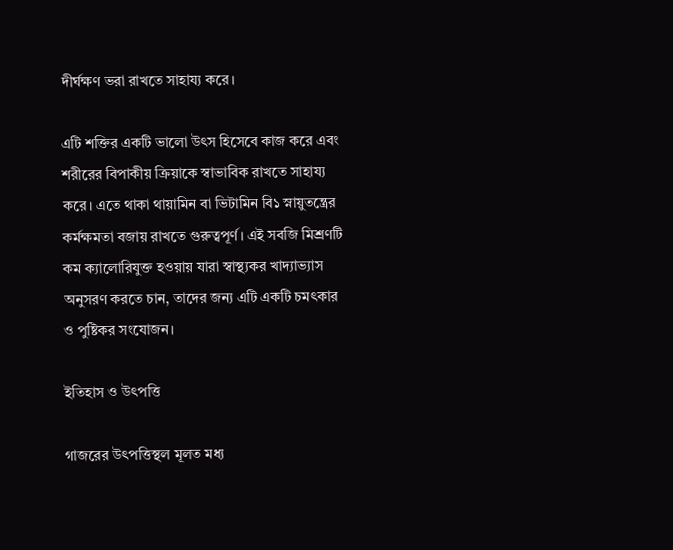দীর্ঘক্ষণ ভরা রাখতে সাহায্য করে।

এটি শক্তির একটি ভালো উৎস হিসেবে কাজ করে এবং শরীরের বিপাকীয় ক্রিয়াকে স্বাভাবিক রাখতে সাহায্য করে। এতে থাকা থায়ামিন বা ভিটামিন বি১ স্নায়ুতন্ত্রের কর্মক্ষমতা বজায় রাখতে গুরুত্বপূর্ণ। এই সবজি মিশ্রণটি কম ক্যালোরিযুক্ত হওয়ায় যারা স্বাস্থ্যকর খাদ্যাভ্যাস অনুসরণ করতে চান, তাদের জন্য এটি একটি চমৎকার ও পুষ্টিকর সংযোজন।

ইতিহাস ও উৎপত্তি

গাজরের উৎপত্তিস্থল মূলত মধ্য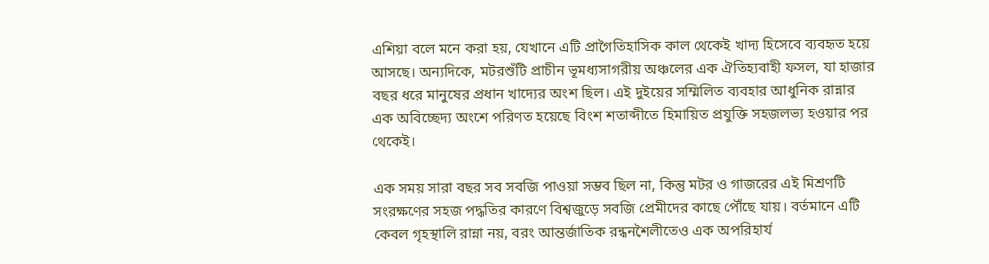এশিয়া বলে মনে করা হয়, যেখানে এটি প্রাগৈতিহাসিক কাল থেকেই খাদ্য হিসেবে ব্যবহৃত হয়ে আসছে। অন্যদিকে, মটরশুঁটি প্রাচীন ভূমধ্যসাগরীয় অঞ্চলের এক ঐতিহ্যবাহী ফসল, যা হাজার বছর ধরে মানুষের প্রধান খাদ্যের অংশ ছিল। এই দুইয়ের সম্মিলিত ব্যবহার আধুনিক রান্নার এক অবিচ্ছেদ্য অংশে পরিণত হয়েছে বিংশ শতাব্দীতে হিমায়িত প্রযুক্তি সহজলভ্য হওয়ার পর থেকেই।

এক সময় সারা বছর সব সবজি পাওয়া সম্ভব ছিল না, কিন্তু মটর ও গাজরের এই মিশ্রণটি সংরক্ষণের সহজ পদ্ধতির কারণে বিশ্বজুড়ে সবজি প্রেমীদের কাছে পৌঁছে যায়। বর্তমানে এটি কেবল গৃহস্থালি রান্না নয়, বরং আন্তর্জাতিক রন্ধনশৈলীতেও এক অপরিহার্য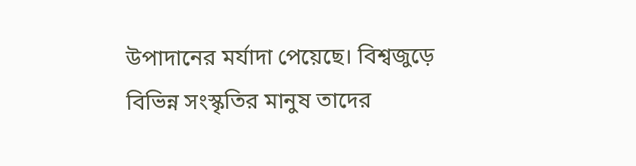উপাদানের মর্যাদা পেয়েছে। বিশ্বজুড়ে বিভিন্ন সংস্কৃতির মানুষ তাদের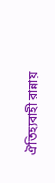ঐতিহ্যবাহী রান্নায়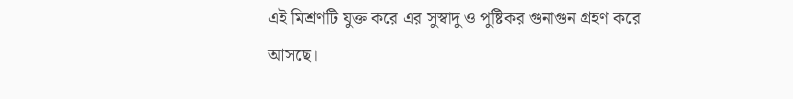এই মিশ্রণটি যুক্ত করে এর সুস্বাদু ও পুষ্টিকর গুনাগুন গ্রহণ করে আসছে।